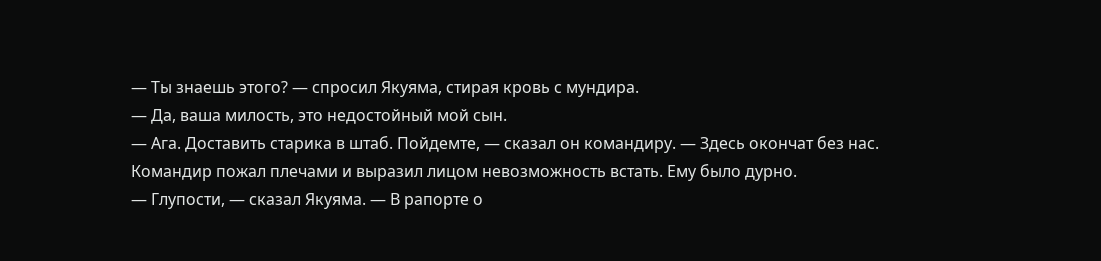— Ты знаешь этого? — спросил Якуяма, стирая кровь с мундира.
— Да, ваша милость, это недостойный мой сын.
— Ага. Доставить старика в штаб. Пойдемте, — сказал он командиру. — Здесь окончат без нас.
Командир пожал плечами и выразил лицом невозможность встать. Ему было дурно.
— Глупости, — сказал Якуяма. — В рапорте о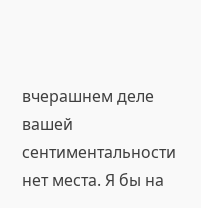вчерашнем деле вашей сентиментальности нет места. Я бы на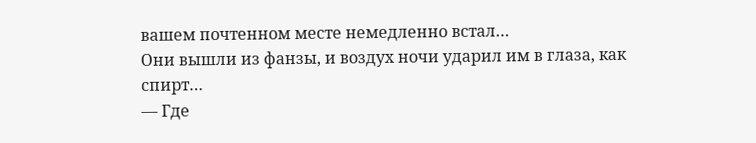вашем почтенном месте немедленно встал…
Они вышли из фанзы, и воздух ночи ударил им в глаза, как спирт…
— Где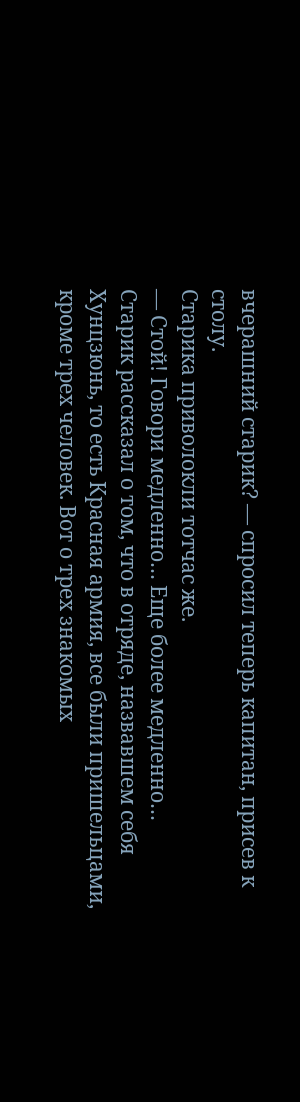вчерашний старик? — спросил теперь капитан, присев к столу.
Старика приволокли тотчас же.
— Стой! Говори медленно… Еще более медленно…
Старик рассказал о том, что в отряде, назвавшем себя Хунцзюнь, то есть Красная армия, все были пришельцами, кроме трех человек. Вот о трех знакомых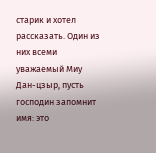старик и хотел рассказать. Один из них всеми уважаемый Миу Дан-цзыр, пусть господин запомнит имя: это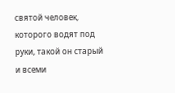святой человек, которого водят под руки, такой он старый и всеми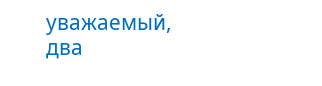уважаемый, два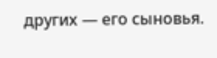других — его сыновья.